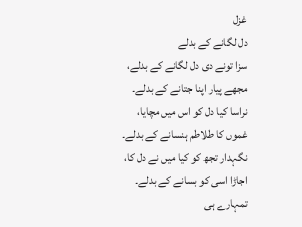غزل
دل لگانے کے بدلے
سزا تونے دی دل لگانے کے بدلے،
مجھے پیار اپنا جتانے کے بدلے۔
نراسا کیا دل کو اس میں مچایا،
غموں کا طلاطم ہنسانے کے بدلے۔
نگہدار تجھ کو کیا میں نے دل کا،
اجاڑا اسی کو بسانے کے بدلے۔
تمہارے ہی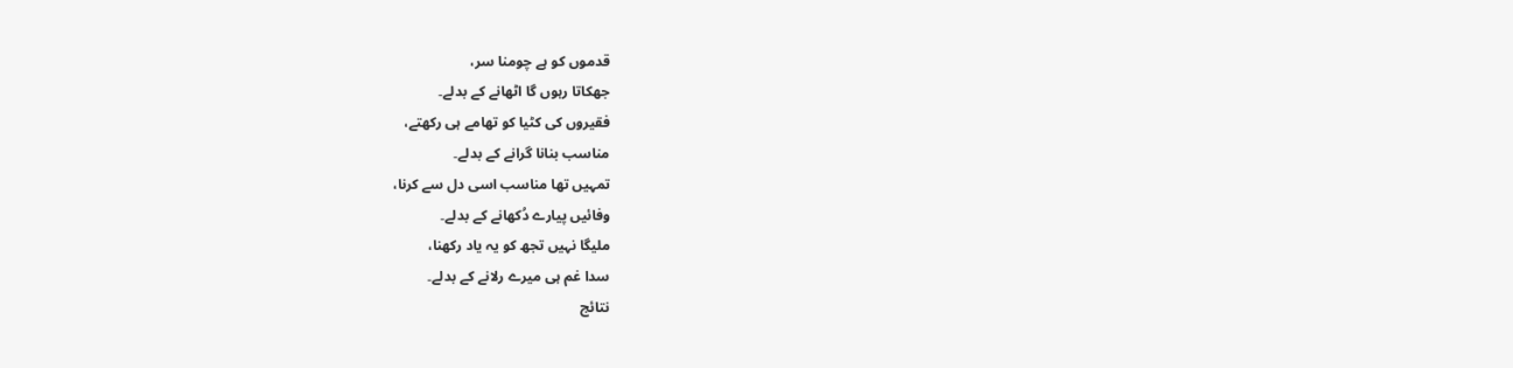قدموں کو ہے چومنا سر،
جھکاتا رہوں گا اٹھانے کے بدلے۔
فقیروں کی کٹیا کو تھامے ہی رکھتے،
مناسب بنانا گرانے کے بدلے۔
تمہیں تھا مناسب اسی دل سے کرنا،
وفائیں پیارے دُکھانے کے بدلے۔
ملیگا نہیں تجھ کو یہ یاد رکھنا،
سدا غم ہی میرے رلانے کے بدلے۔
نتائج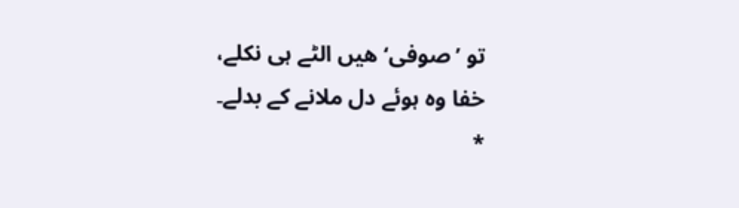تو ’صوفی‘ هيں الٹے ہی نکلے،
خفا وہ ہوئے دل ملانے کے بدلے۔
*